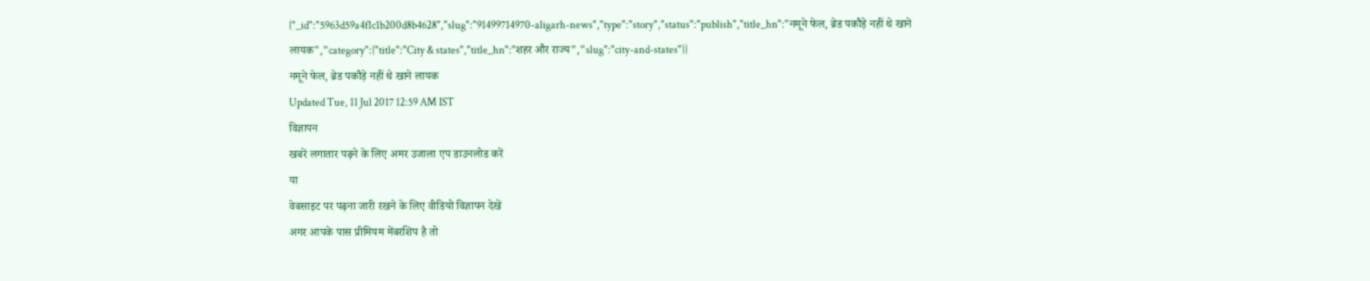{"_id":"5963d59a4f1c1b200d8b4628","slug":"91499714970-aligarh-news","type":"story","status":"publish","title_hn":"नमूने फेल, ब्रेड पकौड़े नहीं थे खाने लायक","category":{"title":"City & states","title_hn":"शहर और राज्य","slug":"city-and-states"}}
नमूने फेल, ब्रेड पकौड़े नहीं थे खाने लायक
Updated Tue, 11 Jul 2017 12:59 AM IST
विज्ञापन
खबरें लगातार पढ़ने के लिए अमर उजाला एप डाउनलोड करें
या
वेबसाइट पर पढ़ना जारी रखने के लिए वीडियो विज्ञापन देखें
अगर आपके पास प्रीमियम मेंबरशिप है तो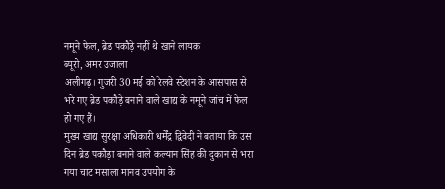नमूने फेल, ब्रेड पकौड़े नहीं थे खाने लायक
ब्यूरो, अमर उजाला
अलीगढ़। गुजरी 30 मई को रेलवे स्टेशन के आसपास से भरे गए ब्रेड पकौड़े बनाने वाले खाद्य के नमूने जांच में फेल हो गए हैं।
मुख्य खाद्य सुरक्षा अधिकारी धर्मेंद्र द्विवेदी ने बताया कि उस दिन ब्रेड पकौड़ा बनाने वाले कल्यान सिंह की दुकान से भरा गया चाट मसाला मानव उपयोग के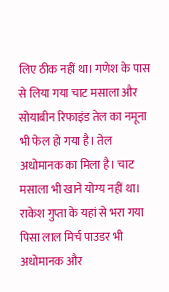लिए ठीक नहीं था। गणेश के पास से लिया गया चाट मसाला और सोयाबीन रिफाइंड तेल का नमूना भी फेल हो गया है। तेल अधोमानक का मिला है। चाट मसाला भी खाने योग्य नहीं था। राकेश गुप्ता के यहां से भरा गया पिसा लाल मिर्च पाउडर भी अधोमानक और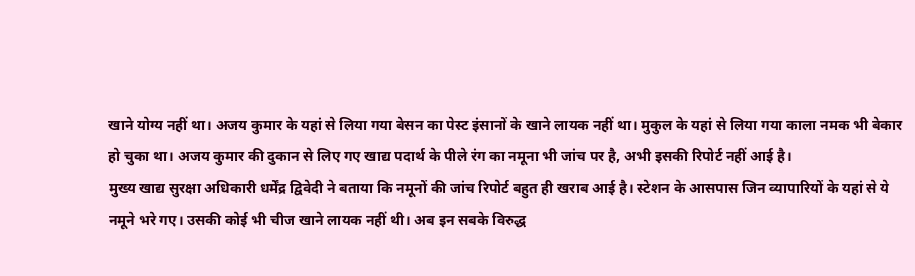खाने योग्य नहीं था। अजय कुमार के यहां से लिया गया बेसन का पेस्ट इंसानों के खाने लायक नहीं था। मुकुल के यहां से लिया गया काला नमक भी बेकार हो चुका था। अजय कुमार की दुकान से लिए गए खाद्य पदार्थ के पीले रंग का नमूना भी जांच पर है, अभी इसकी रिपोर्ट नहीं आई है।
मुख्य खाद्य सुरक्षा अधिकारी धर्मेंद्र द्विवेदी ने बताया कि नमूनों की जांच रिपोर्ट बहुत ही खराब आई है। स्टेशन के आसपास जिन व्यापारियों के यहां से ये नमूने भरे गए। उसकी कोई भी चीज खाने लायक नहीं थी। अब इन सबके विरुद्ध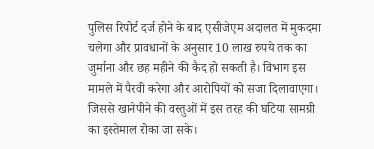पुलिस रिपोर्ट दर्ज होने के बाद एसीजेएम अदालत में मुकदमा चलेगा और प्रावधानों के अनुसार 10 लाख रुपये तक का जुर्माना और छह महीने की कैद हो सकती है। विभाग इस मामले में पैरवी करेगा और आरोपियों को सजा दिलावाएगा। जिससे खानेपीने की वस्तुओं में इस तरह की घटिया सामग्री का इस्तेमाल रोका जा सके।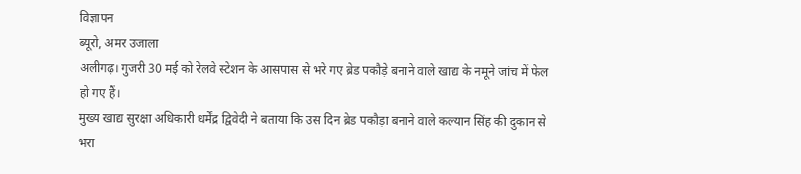विज्ञापन
ब्यूरो, अमर उजाला
अलीगढ़। गुजरी 30 मई को रेलवे स्टेशन के आसपास से भरे गए ब्रेड पकौड़े बनाने वाले खाद्य के नमूने जांच में फेल हो गए हैं।
मुख्य खाद्य सुरक्षा अधिकारी धर्मेंद्र द्विवेदी ने बताया कि उस दिन ब्रेड पकौड़ा बनाने वाले कल्यान सिंह की दुकान से भरा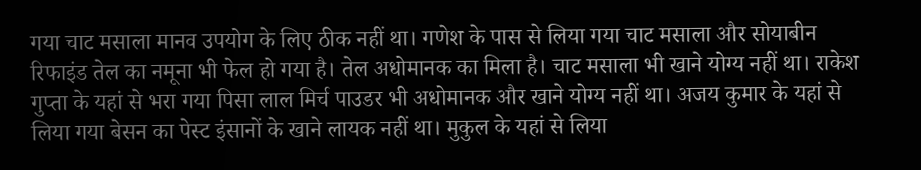गया चाट मसाला मानव उपयोग के लिए ठीक नहीं था। गणेश के पास से लिया गया चाट मसाला और सोयाबीन रिफाइंड तेल का नमूना भी फेल हो गया है। तेल अधोमानक का मिला है। चाट मसाला भी खाने योग्य नहीं था। राकेश गुप्ता के यहां से भरा गया पिसा लाल मिर्च पाउडर भी अधोमानक और खाने योग्य नहीं था। अजय कुमार के यहां से लिया गया बेसन का पेस्ट इंसानों के खाने लायक नहीं था। मुकुल के यहां से लिया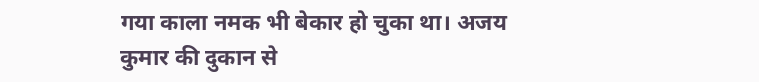गया काला नमक भी बेकार हो चुका था। अजय कुमार की दुकान से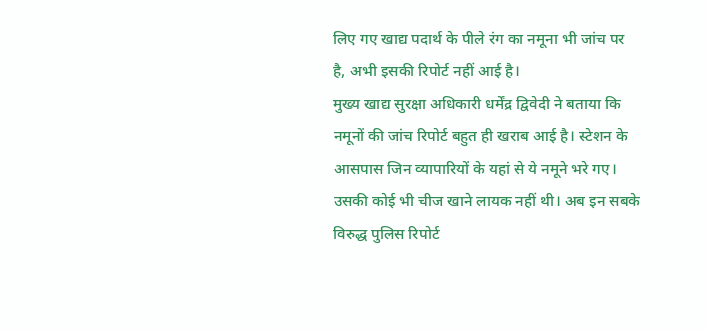लिए गए खाद्य पदार्थ के पीले रंग का नमूना भी जांच पर है, अभी इसकी रिपोर्ट नहीं आई है।
मुख्य खाद्य सुरक्षा अधिकारी धर्मेंद्र द्विवेदी ने बताया कि नमूनों की जांच रिपोर्ट बहुत ही खराब आई है। स्टेशन के आसपास जिन व्यापारियों के यहां से ये नमूने भरे गए। उसकी कोई भी चीज खाने लायक नहीं थी। अब इन सबके विरुद्ध पुलिस रिपोर्ट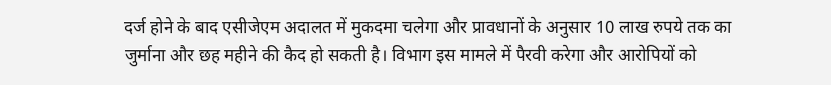दर्ज होने के बाद एसीजेएम अदालत में मुकदमा चलेगा और प्रावधानों के अनुसार 10 लाख रुपये तक का जुर्माना और छह महीने की कैद हो सकती है। विभाग इस मामले में पैरवी करेगा और आरोपियों को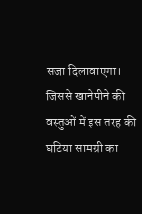सजा दिलावाएगा। जिससे खानेपीने की वस्तुओं में इस तरह की घटिया सामग्री का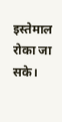इस्तेमाल रोका जा सके।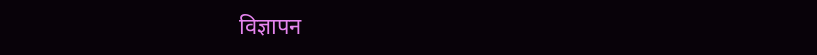विज्ञापन